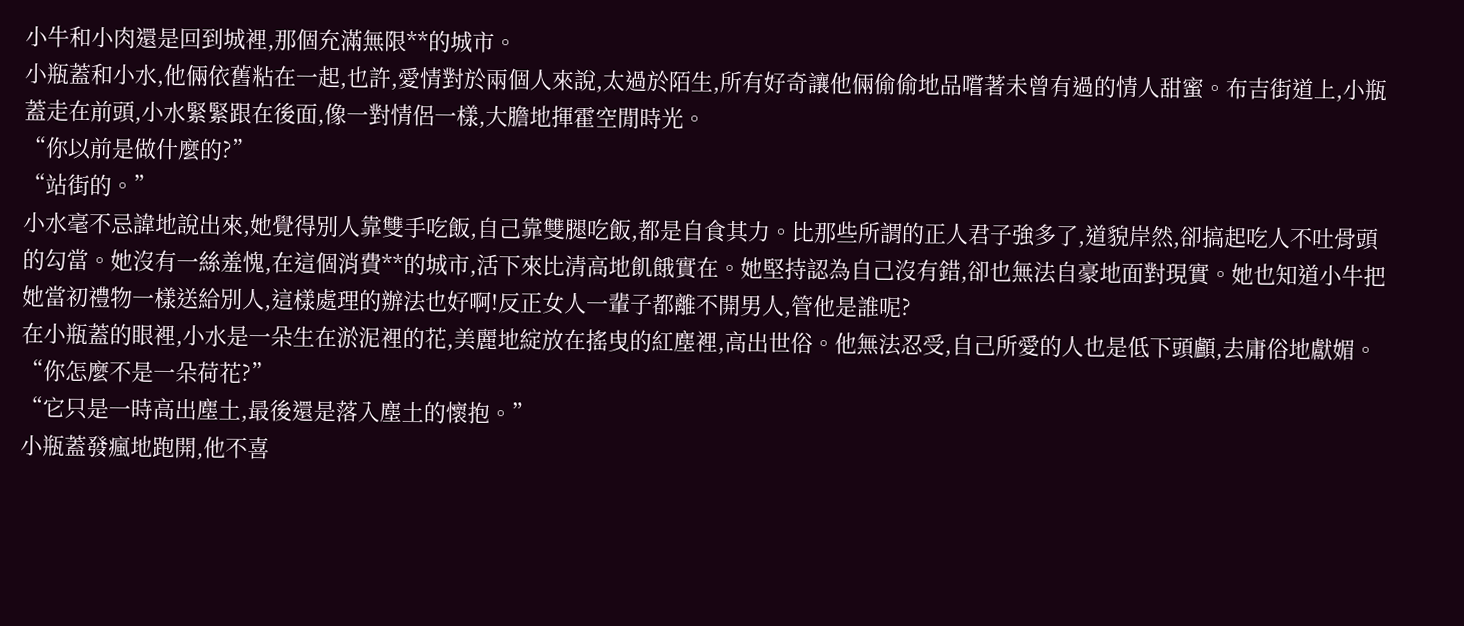小牛和小肉還是回到城裡,那個充滿無限**的城市。
小瓶蓋和小水,他倆依舊粘在一起,也許,愛情對於兩個人來說,太過於陌生,所有好奇讓他倆偷偷地品嚐著未曾有過的情人甜蜜。布吉街道上,小瓶蓋走在前頭,小水緊緊跟在後面,像一對情侶一樣,大膽地揮霍空閒時光。
“你以前是做什麼的?”
“站街的。”
小水毫不忌諱地說出來,她覺得別人靠雙手吃飯,自己靠雙腿吃飯,都是自食其力。比那些所謂的正人君子強多了,道貌岸然,卻搞起吃人不吐骨頭的勾當。她沒有一絲羞愧,在這個消費**的城市,活下來比清高地飢餓實在。她堅持認為自己沒有錯,卻也無法自豪地面對現實。她也知道小牛把她當初禮物一樣送給別人,這樣處理的辦法也好啊!反正女人一輩子都離不開男人,管他是誰呢?
在小瓶蓋的眼裡,小水是一朵生在淤泥裡的花,美麗地綻放在搖曳的紅塵裡,高出世俗。他無法忍受,自己所愛的人也是低下頭顱,去庸俗地獻媚。
“你怎麼不是一朵荷花?”
“它只是一時高出塵土,最後還是落入塵土的懷抱。”
小瓶蓋發瘋地跑開,他不喜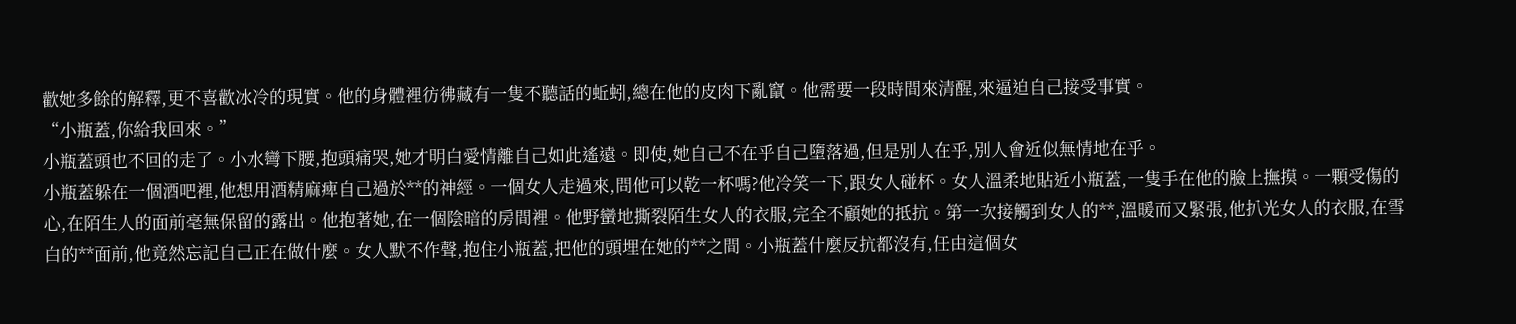歡她多餘的解釋,更不喜歡冰冷的現實。他的身體裡彷彿藏有一隻不聽話的蚯蚓,總在他的皮肉下亂竄。他需要一段時間來清醒,來逼迫自己接受事實。
“小瓶蓋,你給我回來。”
小瓶蓋頭也不回的走了。小水彎下腰,抱頭痛哭,她才明白愛情離自己如此遙遠。即使,她自己不在乎自己墮落過,但是別人在乎,別人會近似無情地在乎。
小瓶蓋躲在一個酒吧裡,他想用酒精麻痺自己過於**的神經。一個女人走過來,問他可以乾一杯嗎?他冷笑一下,跟女人碰杯。女人溫柔地貼近小瓶蓋,一隻手在他的臉上撫摸。一顆受傷的心,在陌生人的面前毫無保留的露出。他抱著她,在一個陰暗的房間裡。他野蠻地撕裂陌生女人的衣服,完全不顧她的抵抗。第一次接觸到女人的**,溫暖而又緊張,他扒光女人的衣服,在雪白的**面前,他竟然忘記自己正在做什麼。女人默不作聲,抱住小瓶蓋,把他的頭埋在她的**之間。小瓶蓋什麼反抗都沒有,任由這個女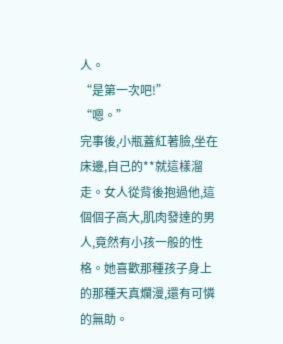人。
“是第一次吧!”
“嗯。”
完事後,小瓶蓋紅著臉,坐在床邊,自己的**就這樣溜走。女人從背後抱過他,這個個子高大,肌肉發達的男人,竟然有小孩一般的性格。她喜歡那種孩子身上的那種天真爛漫,還有可憐的無助。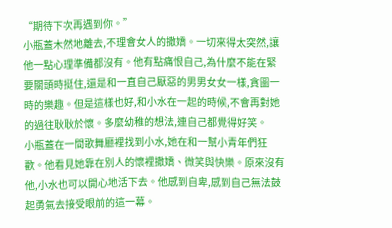“期待下次再遇到你。”
小瓶蓋木然地離去,不理會女人的撒嬌。一切來得太突然,讓他一點心理準備都沒有。他有點痛恨自己,為什麼不能在緊要關頭時挺住,還是和一直自己厭惡的男男女女一樣,貪圖一時的樂趣。但是這樣也好,和小水在一起的時候,不會再對她的過往耿耿於懷。多麼幼稚的想法,連自己都覺得好笑。
小瓶蓋在一間歌舞廳裡找到小水,她在和一幫小青年們狂歡。他看見她靠在別人的懷裡撒嬌、微笑與快樂。原來沒有他,小水也可以開心地活下去。他感到自卑,感到自己無法鼓起勇氣去接受眼前的這一幕。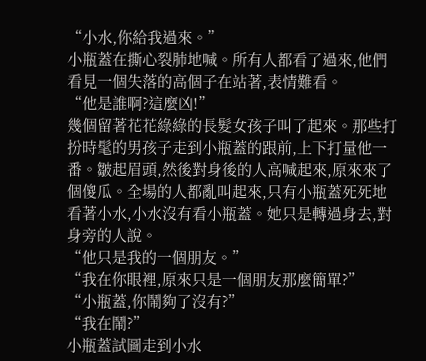“小水,你給我過來。”
小瓶蓋在撕心裂肺地喊。所有人都看了過來,他們看見一個失落的高個子在站著,表情難看。
“他是誰啊?這麼凶!”
幾個留著花花綠綠的長髮女孩子叫了起來。那些打扮時髦的男孩子走到小瓶蓋的跟前,上下打量他一番。皺起眉頭,然後對身後的人高喊起來,原來來了個傻瓜。全場的人都亂叫起來,只有小瓶蓋死死地看著小水,小水沒有看小瓶蓋。她只是轉過身去,對身旁的人說。
“他只是我的一個朋友。”
“我在你眼裡,原來只是一個朋友那麼簡單?”
“小瓶蓋,你鬧夠了沒有?”
“我在鬧?”
小瓶蓋試圖走到小水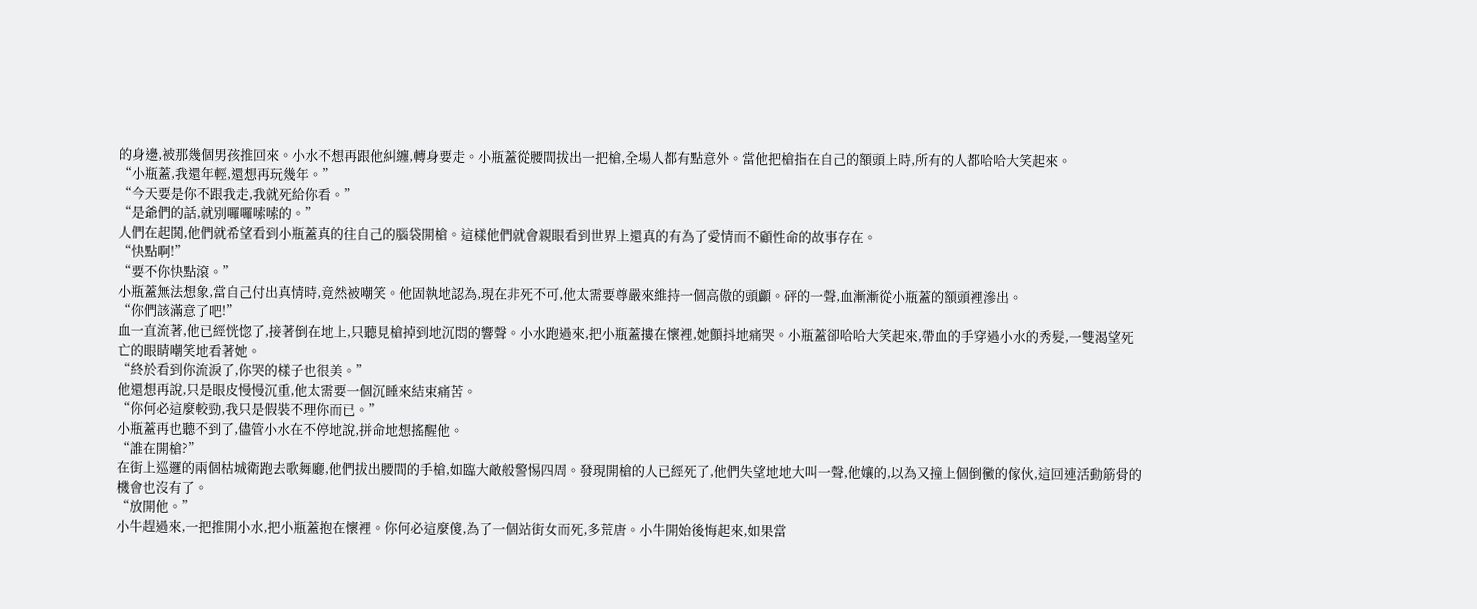的身邊,被那幾個男孩推回來。小水不想再跟他糾纏,轉身要走。小瓶蓋從腰間拔出一把槍,全場人都有點意外。當他把槍指在自己的額頭上時,所有的人都哈哈大笑起來。
“小瓶蓋,我還年輕,還想再玩幾年。”
“今天要是你不跟我走,我就死給你看。”
“是爺們的話,就別囉囉嗦嗦的。”
人們在起鬨,他們就希望看到小瓶蓋真的往自己的腦袋開槍。這樣他們就會親眼看到世界上還真的有為了愛情而不顧性命的故事存在。
“快點啊!”
“要不你快點滾。”
小瓶蓋無法想象,當自己付出真情時,竟然被嘲笑。他固執地認為,現在非死不可,他太需要尊嚴來維持一個高傲的頭顱。砰的一聲,血漸漸從小瓶蓋的額頭裡滲出。
“你們該滿意了吧!”
血一直流著,他已經恍惚了,接著倒在地上,只聽見槍掉到地沉悶的響聲。小水跑過來,把小瓶蓋摟在懷裡,她顫抖地痛哭。小瓶蓋卻哈哈大笑起來,帶血的手穿過小水的秀髮,一雙渴望死亡的眼睛嘲笑地看著她。
“終於看到你流淚了,你哭的樣子也很美。”
他還想再說,只是眼皮慢慢沉重,他太需要一個沉睡來結束痛苦。
“你何必這麼較勁,我只是假裝不理你而已。”
小瓶蓋再也聽不到了,儘管小水在不停地說,拼命地想搖醒他。
“誰在開槍?”
在街上巡邏的兩個枯城衛跑去歌舞廳,他們拔出腰間的手槍,如臨大敵般警惕四周。發現開槍的人已經死了,他們失望地地大叫一聲,他孃的,以為又撞上個倒黴的傢伙,這回連活動筋骨的機會也沒有了。
“放開他。”
小牛趕過來,一把推開小水,把小瓶蓋抱在懷裡。你何必這麼傻,為了一個站街女而死,多荒唐。小牛開始後悔起來,如果當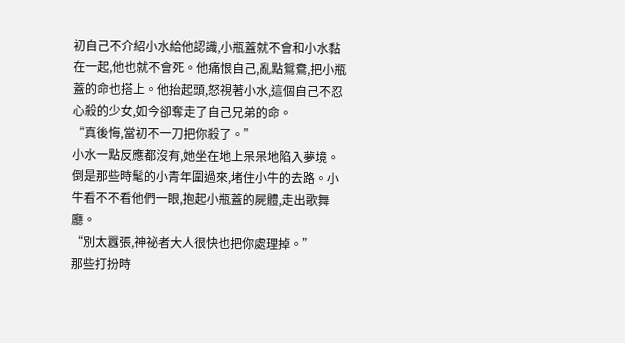初自己不介紹小水給他認識,小瓶蓋就不會和小水黏在一起,他也就不會死。他痛恨自己,亂點鴛鴦,把小瓶蓋的命也搭上。他抬起頭,怒視著小水,這個自己不忍心殺的少女,如今卻奪走了自己兄弟的命。
“真後悔,當初不一刀把你殺了。”
小水一點反應都沒有,她坐在地上呆呆地陷入夢境。倒是那些時髦的小青年圍過來,堵住小牛的去路。小牛看不不看他們一眼,抱起小瓶蓋的屍體,走出歌舞廳。
“別太囂張,神祕者大人很快也把你處理掉。”
那些打扮時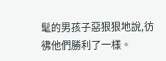髦的男孩子惡狠狠地說,彷彿他們勝利了一樣。